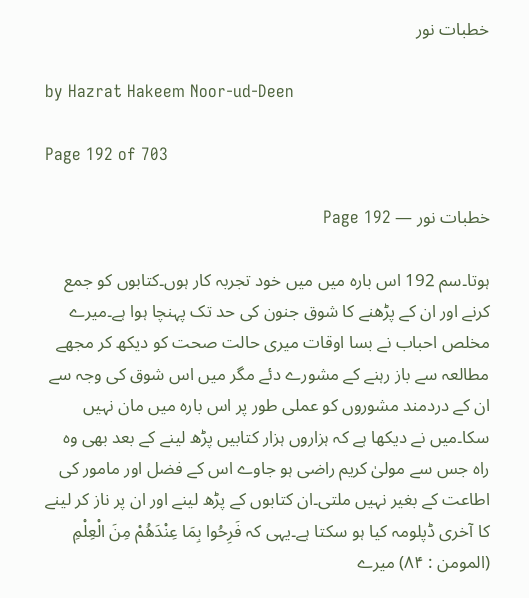خطبات نور

by Hazrat Hakeem Noor-ud-Deen

Page 192 of 703

خطبات نور — Page 192

ہوتا۔سم 192 اس بارہ میں میں خود تجربہ کار ہوں۔کتابوں کو جمع کرنے اور ان کے پڑھنے کا شوق جنون کی حد تک پہنچا ہوا ہے۔میرے مخلص احباب نے بسا اوقات میری حالت صحت کو دیکھ کر مجھے مطالعہ سے باز رہنے کے مشورے دئے مگر میں اس شوق کی وجہ سے ان کے دردمند مشوروں کو عملی طور پر اس بارہ میں مان نہیں سکا۔میں نے دیکھا ہے کہ ہزاروں ہزار کتابیں پڑھ لینے کے بعد بھی وہ راہ جس سے مولیٰ کریم راضی ہو جاوے اس کے فضل اور مامور کی اطاعت کے بغیر نہیں ملتی۔ان کتابوں کے پڑھ لینے اور ان پر ناز کر لینے کا آخری ڈپلومہ کیا ہو سکتا ہے۔یہی کہ فَرِحُوا بِمَا عِنْدَهُمْ مِنَ الْعِلْمِ (المومن : ۸۴) میرے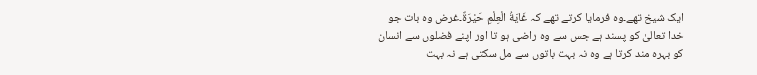ایک شیخ تھے۔وہ فرمایا کرتے تھے کہ غَايَةُ الْعِلْمِ حَيْرَةٌ۔غرض وہ بات جو خدا تعالیٰ کو پسند ہے جس سے وہ راضی ہو تا اور اپنے فضلوں سے انسان کو بہرہ مند کرتا ہے وہ نہ بہت باتوں سے مل سکتی ہے نہ بہت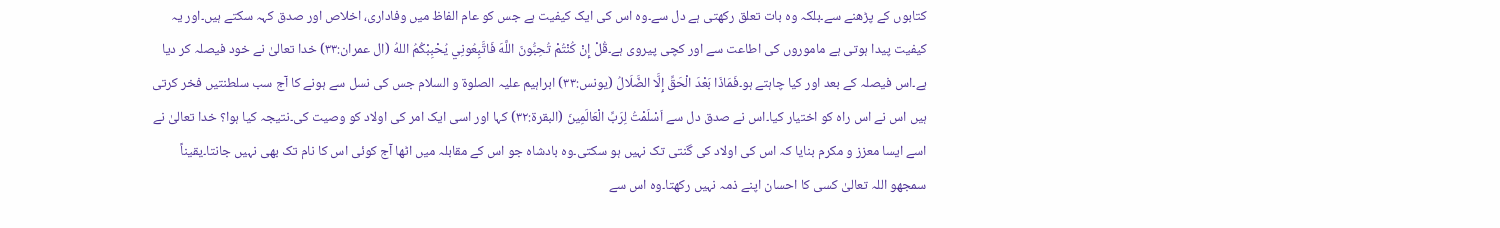کتابوں کے پڑھنے سے۔بلکہ وہ بات تعلق رکھتی ہے دل سے۔وہ اس کی ایک کیفیت ہے جس کو عام الفاظ میں وفاداری، اخلاص اور صدق کہہ سکتے ہیں۔اور یہ کیفیت پیدا ہوتی ہے ماموروں کی اطاعت سے اور کچی پیروی ہے۔قُلْ إِنْ كُنْتُمْ تُحِبُّونَ اللَّهَ فَاتَّبِعُونِي يُحْبِبْكُمُ اللهُ (ال عمران:۳۳) خدا تعالیٰ نے خود فیصلہ کر دیا ہے۔اس فیصلہ کے بعد اور کیا چاہتے ہو۔فَمَاذَا بَعْدَ الْحَقِّ إِلَّا الضَّلَالُ (یونس:۳۳) ابراہیم علیہ الصلوۃ و السلام جس کی نسل سے ہونے کا آج سب سلطنتیں فخر کرتی ہیں اس نے اس راہ کو اختیار کیا۔اس نے صدق دل سے اَسْلَمْتُ لِرَبِّ الْعَالَمِينَ (البقرۃ:۳۲) کہا اور اسی ایک امر کی اولاد کو وصیت کی۔نتیجہ کیا ہوا؟ خدا تعالیٰ نے اسے ایسا معزز و مکرم بنایا کہ اس کی اولاد کی گنتی تک نہیں ہو سکتی۔وہ بادشاہ جو اس کے مقابلہ میں اٹھا آج کوئی اس کا نام تک بھی نہیں جانتا۔یقیناً سمجھو اللہ تعالیٰ کسی کا احسان اپنے ذمہ نہیں رکھتا۔وہ اس سے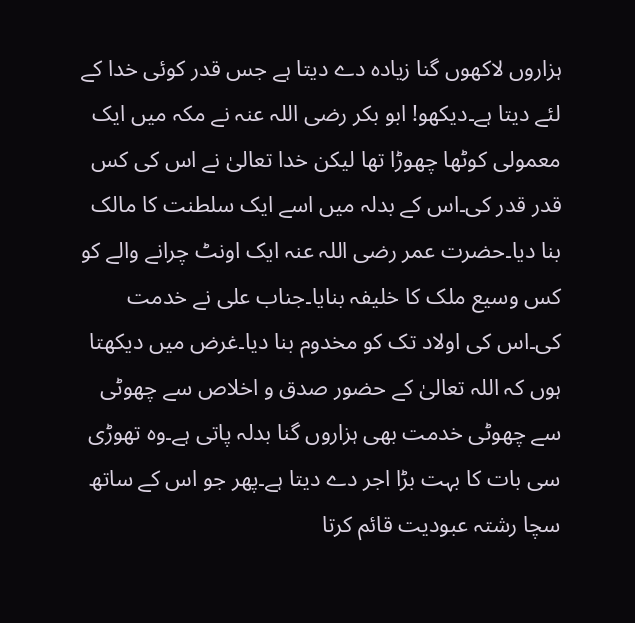ہزاروں لاکھوں گنا زیادہ دے دیتا ہے جس قدر کوئی خدا کے لئے دیتا ہے۔دیکھو! ابو بکر رضی اللہ عنہ نے مکہ میں ایک معمولی کوٹھا چھوڑا تھا لیکن خدا تعالیٰ نے اس کی کس قدر قدر کی۔اس کے بدلہ میں اسے ایک سلطنت کا مالک بنا دیا۔حضرت عمر رضی اللہ عنہ ایک اونٹ چرانے والے کو کس وسیع ملک کا خلیفہ بنایا۔جناب علی نے خدمت کی۔اس کی اولاد تک کو مخدوم بنا دیا۔غرض میں دیکھتا ہوں کہ اللہ تعالیٰ کے حضور صدق و اخلاص سے چھوٹی سے چھوٹی خدمت بھی ہزاروں گنا بدلہ پاتی ہے۔وہ تھوڑی سی بات کا بہت بڑا اجر دے دیتا ہے۔پھر جو اس کے ساتھ سچا رشتہ عبودیت قائم کرتا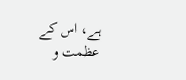ہے، اس کے عظمت و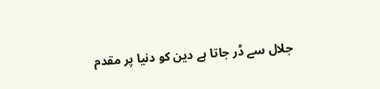جلال سے ڈر جاتا ہے دین کو دنیا پر مقدم